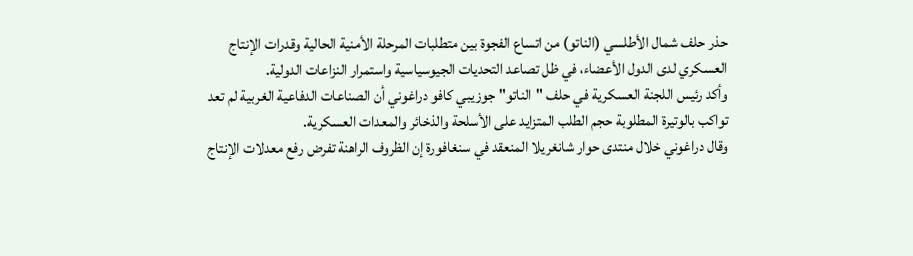حذر حلف شمال الأطلسي (الناتو) من اتساع الفجوة بين متطلبات المرحلة الأمنية الحالية وقدرات الإنتاج العسكري لدى الدول الأعضاء، في ظل تصاعد التحديات الجيوسياسية واستمرار النزاعات الدولية.
وأكد رئيس اللجنة العسكرية في حلف "الناتو" جوزيبي كافو دراغوني أن الصناعات الدفاعية الغربية لم تعد تواكب بالوتيرة المطلوبة حجم الطلب المتزايد على الأسلحة والذخائر والمعدات العسكرية.
وقال دراغوني خلال منتدى حوار شانغريلا المنعقد في سنغافورة إن الظروف الراهنة تفرض رفع معدلات الإنتاج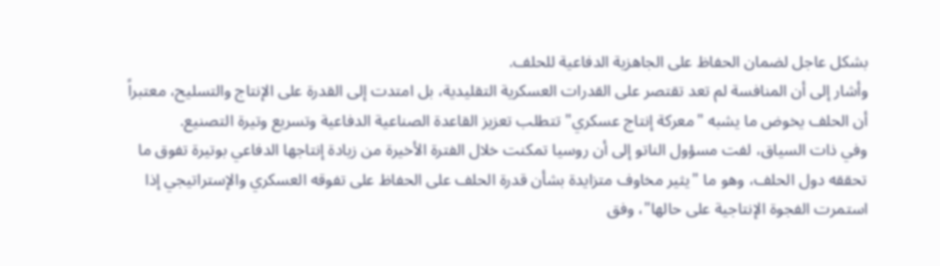بشكل عاجل لضمان الحفاظ على الجاهزية الدفاعية للحلف.
وأشار إلى أن المنافسة لم تعد تقتصر على القدرات العسكرية التقليدية، بل امتدت إلى القدرة على الإنتاج والتسليح، معتبراً أن الحلف يخوض ما يشبه "معركة إنتاج عسكري" تتطلب تعزيز القاعدة الصناعية الدفاعية وتسريع وتيرة التصنيع.
وفي ذات السياق، لفت مسؤول الناتو إلى أن روسيا تمكنت خلال الفترة الأخيرة من زيادة إنتاجها الدفاعي بوتيرة تفوق ما تحققه دول الحلف، وهو ما "يثير مخاوف متزايدة بشأن قدرة الحلف على الحفاظ على تفوقه العسكري والإستراتيجي إذا استمرت الفجوة الإنتاجية على حالها"، وفق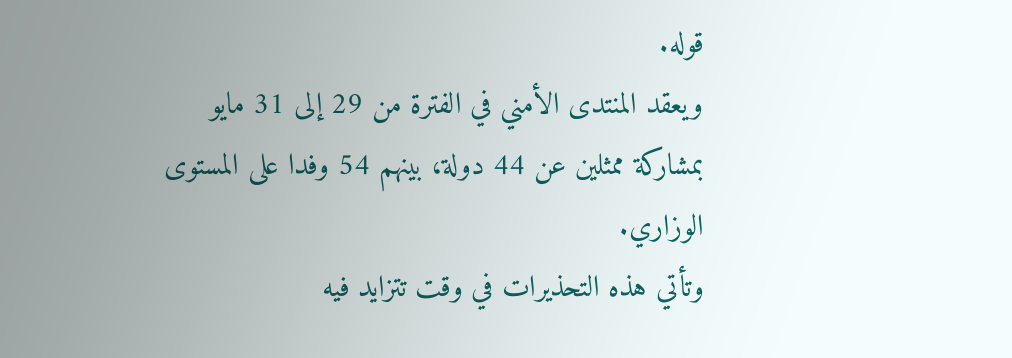قوله.
ويعقد المنتدى الأمني في الفترة من 29 إلى 31 مايو بمشاركة ممثلين عن 44 دولة، بينهم 54 وفدا على المستوى الوزاري.
وتأتي هذه التحذيرات في وقت تتزايد فيه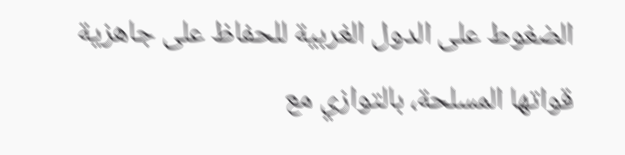الضغوط على الدول الغربية للحفاظ على جاهزية قواتها المسلحة، بالتوازي مع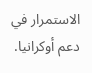الاستمرار في دعم أوكرانيا.